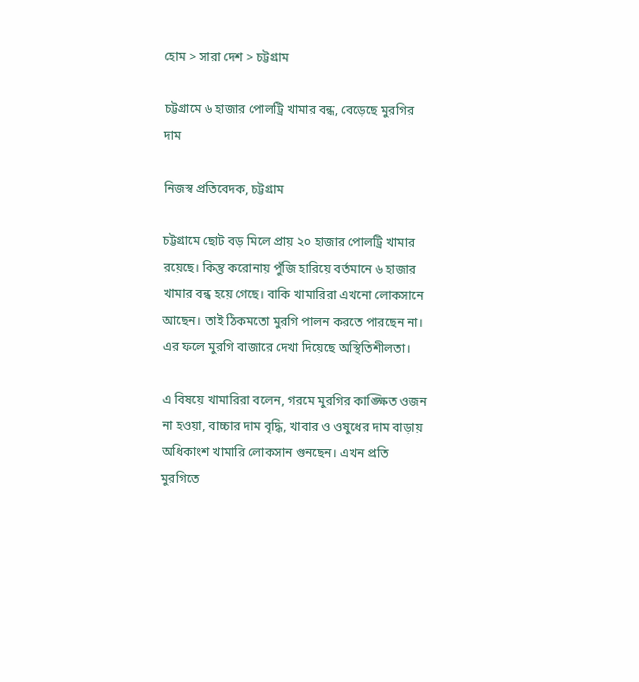হোম > সারা দেশ > চট্টগ্রাম

চট্টগ্রামে ৬ হাজার পোলট্রি খামার বন্ধ, বেড়েছে মুরগির দাম

নিজস্ব প্রতিবেদক, চট্টগ্রাম

চট্টগ্রামে ছোট বড় মিলে প্রায় ২০ হাজার পোলট্রি খামার রয়েছে। কিন্তু করোনায় পুঁজি হারিয়ে বর্তমানে ৬ হাজার খামার বন্ধ হয়ে গেছে। বাকি খামারিরা এখনো লোকসানে আছেন। তাই ঠিকমতো মুরগি পালন করতে পারছেন না। এর ফলে মুরগি বাজারে দেখা দিয়েছে অস্থিতিশীলতা।

এ বিষয়ে খামারিরা বলেন, গরমে মুরগির কাঙ্ক্ষিত ওজন না হওয়া, বাচ্চার দাম বৃদ্ধি, খাবার ও ওষুধের দাম বাড়ায় অধিকাংশ খামারি লোকসান গুনছেন। এখন প্রতি মুরগিতে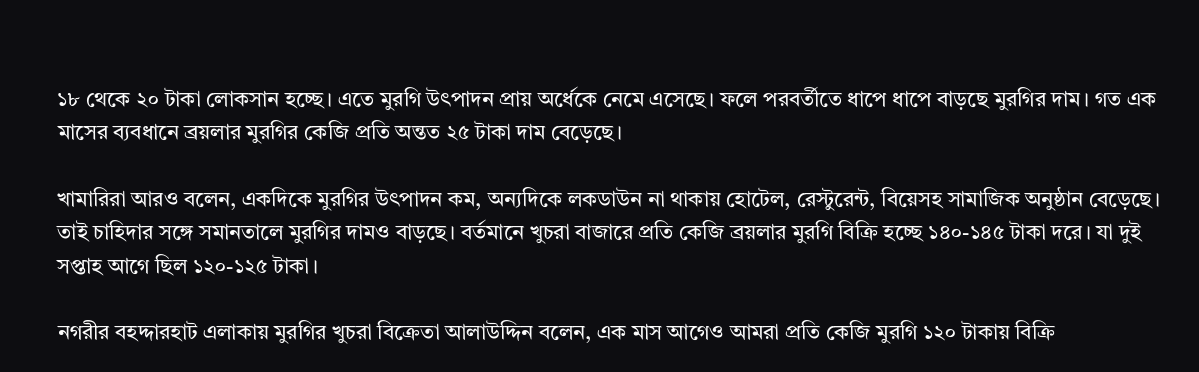১৮ থেকে ২০ টাকা লোকসান হচ্ছে। এতে মুরগি উৎপাদন প্রায় অর্ধেকে নেমে এসেছে। ফলে পরবর্তীতে ধাপে ধাপে বাড়ছে মুরগির দাম। গত এক মাসের ব্যবধানে ব্রয়লার মুরগির কেজি প্রতি অন্তত ২৫ টাকা দাম বেড়েছে।

খামারিরা আরও বলেন, একদিকে মুরগির উৎপাদন কম, অন্যদিকে লকডাউন না থাকায় হোটেল, রেস্টুরেন্ট, বিয়েসহ সামাজিক অনুষ্ঠান বেড়েছে। তাই চাহিদার সঙ্গে সমানতালে মুরগির দামও বাড়ছে। বর্তমানে খুচরা বাজারে প্রতি কেজি ব্রয়লার মুরগি বিক্রি হচ্ছে ১৪০-১৪৫ টাকা দরে। যা দুই সপ্তাহ আগে ছিল ১২০-১২৫ টাকা।

নগরীর বহদ্দারহাট এলাকায় মুরগির খুচরা বিক্রেতা আলাউদ্দিন বলেন, এক মাস আগেও আমরা প্রতি কেজি মুরগি ১২০ টাকায় বিক্রি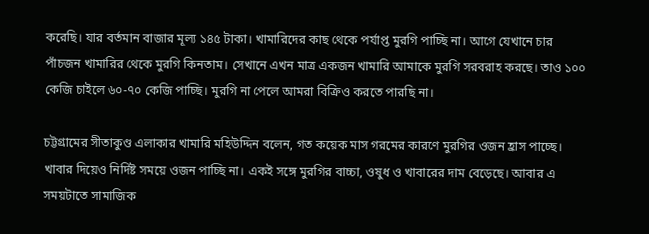করেছি। যার বর্তমান বাজার মূল্য ১৪৫ টাকা। খামারিদের কাছ থেকে পর্যাপ্ত মুরগি পাচ্ছি না। আগে যেখানে চার পাঁচজন খামারির থেকে মুরগি কিনতাম। সেখানে এখন মাত্র একজন খামারি আমাকে মুরগি সরবরাহ করছে। তাও ১০০ কেজি চাইলে ৬০-৭০ কেজি পাচ্ছি। মুরগি না পেলে আমরা বিক্রিও করতে পারছি না।

চট্টগ্রামের সীতাকুণ্ড এলাকার খামারি মহিউদ্দিন বলেন, গত কয়েক মাস গরমের কারণে মুরগির ওজন হ্রাস পাচ্ছে। খাবার দিয়েও নির্দিষ্ট সময়ে ওজন পাচ্ছি না। একই সঙ্গে মুরগির বাচ্চা, ওষুধ ও খাবারের দাম বেড়েছে। আবার এ সময়টাতে সামাজিক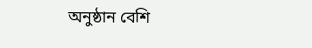অনুষ্ঠান বেশি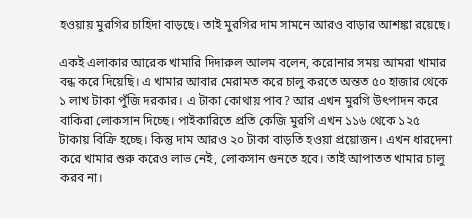হওয়ায় মুরগির চাহিদা বাড়ছে। তাই মুরগির দাম সামনে আরও বাড়ার আশঙ্কা রয়েছে।

একই এলাকার আরেক খামারি দিদারুল আলম বলেন, করোনার সময় আমরা খামার বন্ধ করে দিয়েছি। এ খামার আবার মেরামত করে চালু করতে অন্তত ৫০ হাজার থেকে ১ লাখ টাকা পুঁজি দরকার। এ টাকা কোথায় পাব? আর এখন মুরগি উৎপাদন করে বাকিরা লোকসান দিচ্ছে। পাইকারিতে প্রতি কেজি মুরগি এখন ১১৬ থেকে ১২৫ টাকায় বিক্রি হচ্ছে। কিন্তু দাম আরও ২০ টাকা বাড়তি হওয়া প্রয়োজন। এখন ধারদেনা করে খামার শুরু করেও লাভ নেই, লোকসান গুনতে হবে। তাই আপাতত খামার চালু করব না।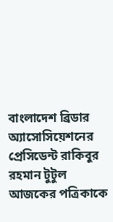বাংলাদেশ ব্রিডার অ্যাসোসিয়েশনের প্রেসিডেন্ট রাকিবুর রহমান টুটুল আজকের পত্রিকাকে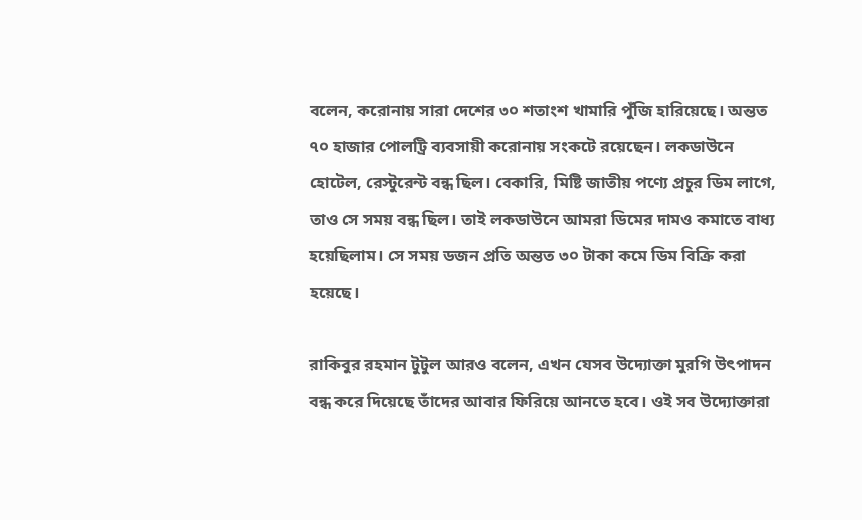বলেন, করোনায় সারা দেশের ৩০ শতাংশ খামারি পুঁজি হারিয়েছে। অন্তত ৭০ হাজার পোলট্রি ব্যবসায়ী করোনায় সংকটে রয়েছেন। লকডাউনে হোটেল, রেস্টুরেন্ট বন্ধ ছিল। বেকারি, মিষ্টি জাতীয় পণ্যে প্রচুর ডিম লাগে, তাও সে সময় বন্ধ ছিল। তাই লকডাউনে আমরা ডিমের দামও কমাতে বাধ্য হয়েছিলাম। সে সময় ডজন প্রতি অন্তত ৩০ টাকা কমে ডিম বিক্রি করা হয়েছে।

রাকিবুর রহমান টুটুল আরও বলেন, এখন যেসব উদ্যোক্তা মুরগি উৎপাদন বন্ধ করে দিয়েছে তাঁদের আবার ফিরিয়ে আনতে হবে। ওই সব উদ্যোক্তারা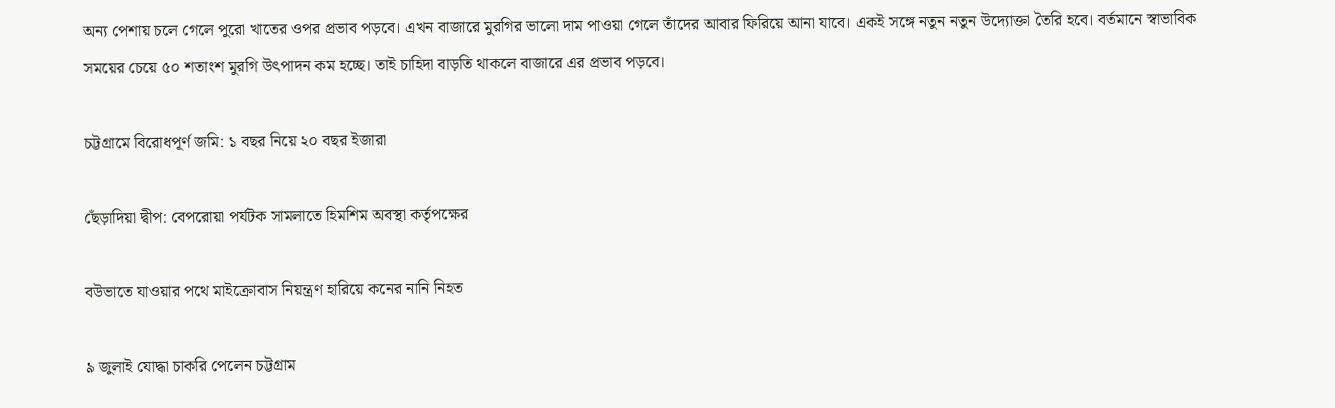অন্য পেশায় চলে গেলে পুরো খাতের ওপর প্রভাব পড়বে। এখন বাজারে মুরগির ভালো দাম পাওয়া গেলে তাঁদের আবার ফিরিয়ে আনা যাবে। একই সঙ্গে নতুন নতুন উদ্যোক্তা তৈরি হবে। বর্তমানে স্বাভাবিক সময়ের চেয়ে ৫০ শতাংশ মুরগি উৎপাদন কম হচ্ছে। তাই চাহিদা বাড়তি থাকলে বাজারে এর প্রভাব পড়বে।

চট্টগ্রামে বিরোধপূর্ণ জমি: ১ বছর নিয়ে ২০ বছর ইজারা

ছেঁড়াদিয়া দ্বীপ: বেপরোয়া পর্যটক সামলাতে হিমশিম অবস্থা কর্তৃপক্ষের

বউভাতে যাওয়ার পথে মাইক্রোবাস নিয়ন্ত্রণ হারিয়ে কনের নানি নিহত

৯ জুলাই যোদ্ধা চাকরি পেলেন চট্টগ্রাম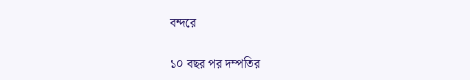বন্দরে

১০ বছর পর দম্পতির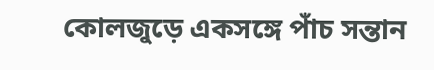কোলজুড়ে একসঙ্গে পাঁচ সন্তান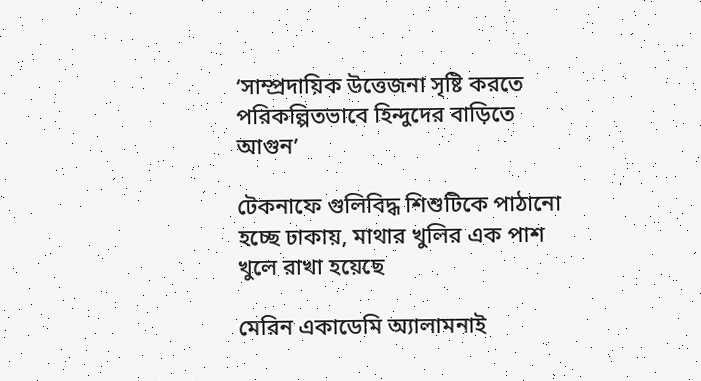‘সাম্প্রদায়িক উত্তেজনা সৃষ্টি করতে পরিকল্পিতভাবে হিন্দুদের বাড়িতে আগুন’

টেকনাফে গুলিবিদ্ধ শিশুটিকে পাঠানো হচ্ছে ঢাকায়, মাথার খুলির এক পাশ খুলে রাখা হয়েছে

মেরিন একাডেমি অ্যালামনাই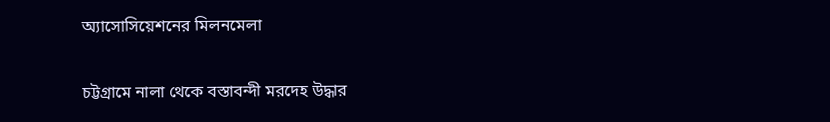অ্যাসোসিয়েশনের মিলনমেলা

চট্টগ্রামে নালা থেকে বস্তাবন্দী মরদেহ উদ্ধার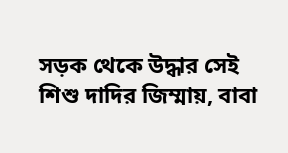সড়ক থেকে উদ্ধার সেই শিশু দাদির জিম্মায়, বাবা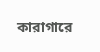কারাগারে